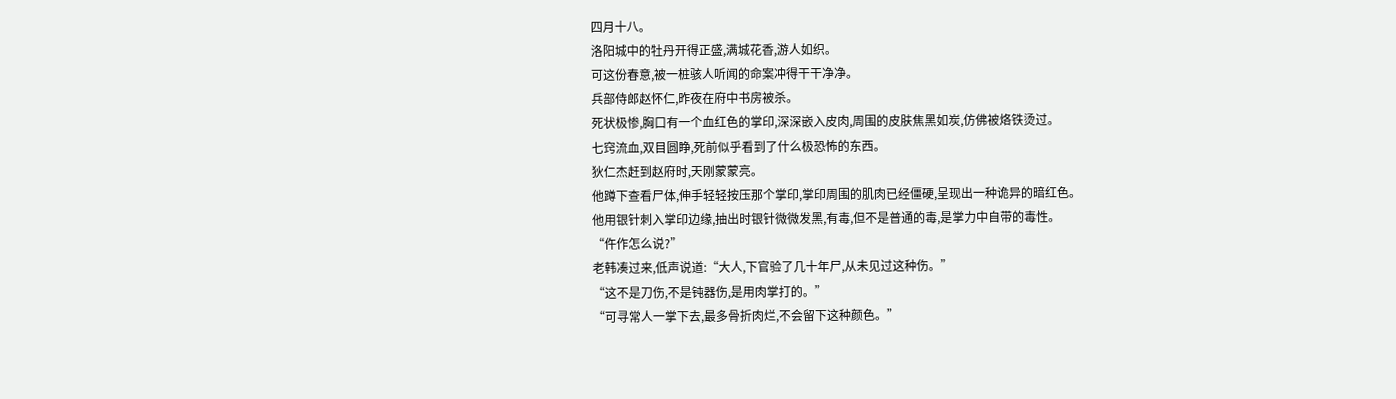四月十八。
洛阳城中的牡丹开得正盛,满城花香,游人如织。
可这份春意,被一桩骇人听闻的命案冲得干干净净。
兵部侍郎赵怀仁,昨夜在府中书房被杀。
死状极惨,胸口有一个血红色的掌印,深深嵌入皮肉,周围的皮肤焦黑如炭,仿佛被烙铁烫过。
七窍流血,双目圆睁,死前似乎看到了什么极恐怖的东西。
狄仁杰赶到赵府时,天刚蒙蒙亮。
他蹲下查看尸体,伸手轻轻按压那个掌印,掌印周围的肌肉已经僵硬,呈现出一种诡异的暗红色。
他用银针刺入掌印边缘,抽出时银针微微发黑,有毒,但不是普通的毒,是掌力中自带的毒性。
“仵作怎么说?”
老韩凑过来,低声说道:“大人,下官验了几十年尸,从未见过这种伤。”
“这不是刀伤,不是钝器伤,是用肉掌打的。”
“可寻常人一掌下去,最多骨折肉烂,不会留下这种颜色。”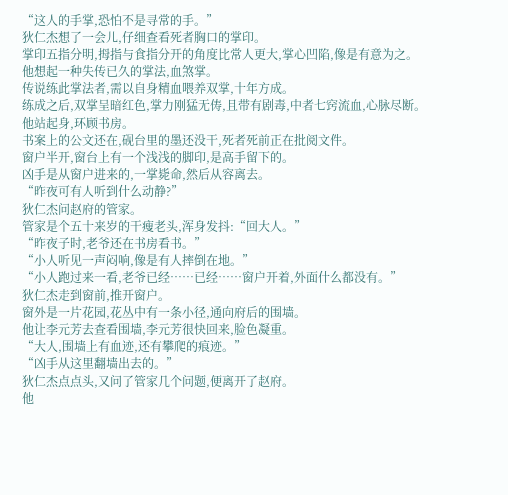“这人的手掌,恐怕不是寻常的手。”
狄仁杰想了一会儿,仔细查看死者胸口的掌印。
掌印五指分明,拇指与食指分开的角度比常人更大,掌心凹陷,像是有意为之。
他想起一种失传已久的掌法,血煞掌。
传说练此掌法者,需以自身精血喂养双掌,十年方成。
练成之后,双掌呈暗红色,掌力刚猛无俦,且带有剧毒,中者七窍流血,心脉尽断。
他站起身,环顾书房。
书案上的公文还在,砚台里的墨还没干,死者死前正在批阅文件。
窗户半开,窗台上有一个浅浅的脚印,是高手留下的。
凶手是从窗户进来的,一掌毙命,然后从容离去。
“昨夜可有人听到什么动静?”
狄仁杰问赵府的管家。
管家是个五十来岁的干瘦老头,浑身发抖:“回大人。”
“昨夜子时,老爷还在书房看书。”
“小人听见一声闷响,像是有人摔倒在地。”
“小人跑过来一看,老爷已经……已经……窗户开着,外面什么都没有。”
狄仁杰走到窗前,推开窗户。
窗外是一片花园,花丛中有一条小径,通向府后的围墙。
他让李元芳去查看围墙,李元芳很快回来,脸色凝重。
“大人,围墙上有血迹,还有攀爬的痕迹。”
“凶手从这里翻墙出去的。”
狄仁杰点点头,又问了管家几个问题,便离开了赵府。
他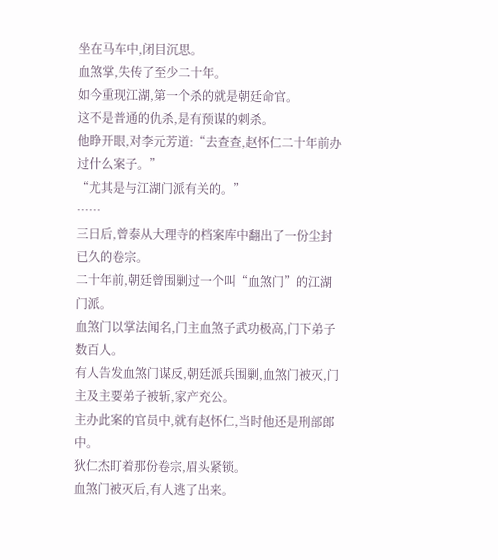坐在马车中,闭目沉思。
血煞掌,失传了至少二十年。
如今重现江湖,第一个杀的就是朝廷命官。
这不是普通的仇杀,是有预谋的刺杀。
他睁开眼,对李元芳道:“去查查,赵怀仁二十年前办过什么案子。”
“尤其是与江湖门派有关的。”
……
三日后,曾泰从大理寺的档案库中翻出了一份尘封已久的卷宗。
二十年前,朝廷曾围剿过一个叫“血煞门”的江湖门派。
血煞门以掌法闻名,门主血煞子武功极高,门下弟子数百人。
有人告发血煞门谋反,朝廷派兵围剿,血煞门被灭,门主及主要弟子被斩,家产充公。
主办此案的官员中,就有赵怀仁,当时他还是刑部郎中。
狄仁杰盯着那份卷宗,眉头紧锁。
血煞门被灭后,有人逃了出来。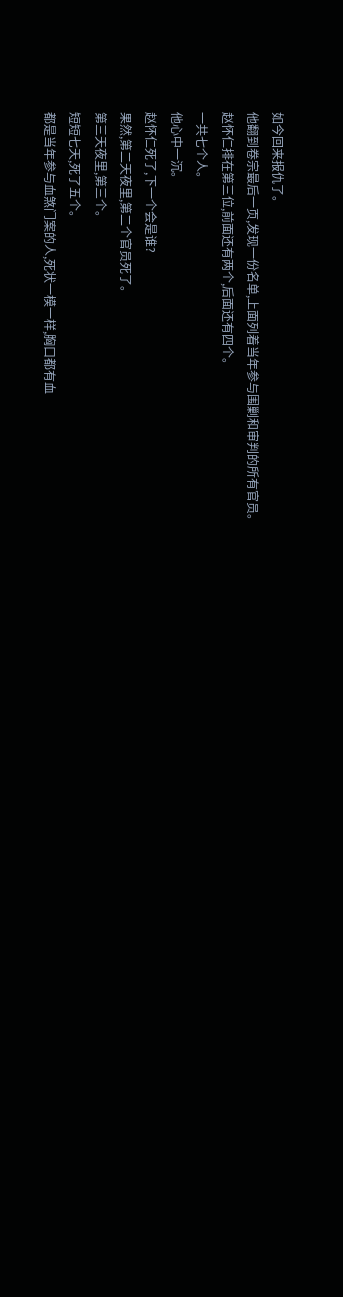如今回来报仇了。
他翻到卷宗最后一页,发现一份名单,上面列着当年参与围剿和审判的所有官员。
赵怀仁排在第三位,前面还有两个,后面还有四个。
一共七个人。
他心中一沉。
赵怀仁死了,下一个会是谁?
果然,第二天夜里,第二个官员死了。
第三天夜里,第三个。
短短七天,死了五个。
都是当年参与血煞门案的人,死状一模一样,胸口都有血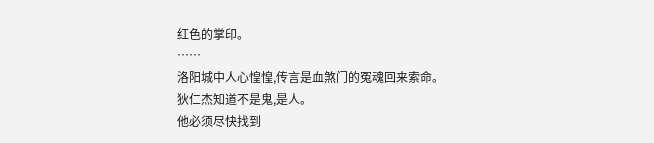红色的掌印。
……
洛阳城中人心惶惶,传言是血煞门的冤魂回来索命。
狄仁杰知道不是鬼,是人。
他必须尽快找到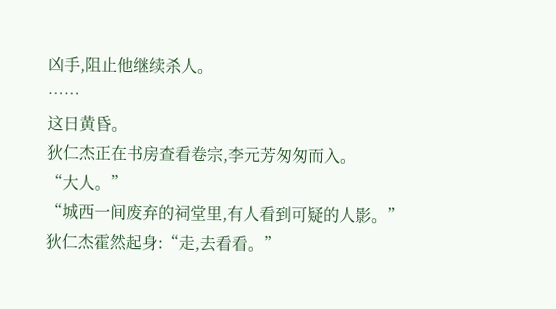凶手,阻止他继续杀人。
……
这日黄昏。
狄仁杰正在书房查看卷宗,李元芳匆匆而入。
“大人。”
“城西一间废弃的祠堂里,有人看到可疑的人影。”
狄仁杰霍然起身:“走,去看看。”